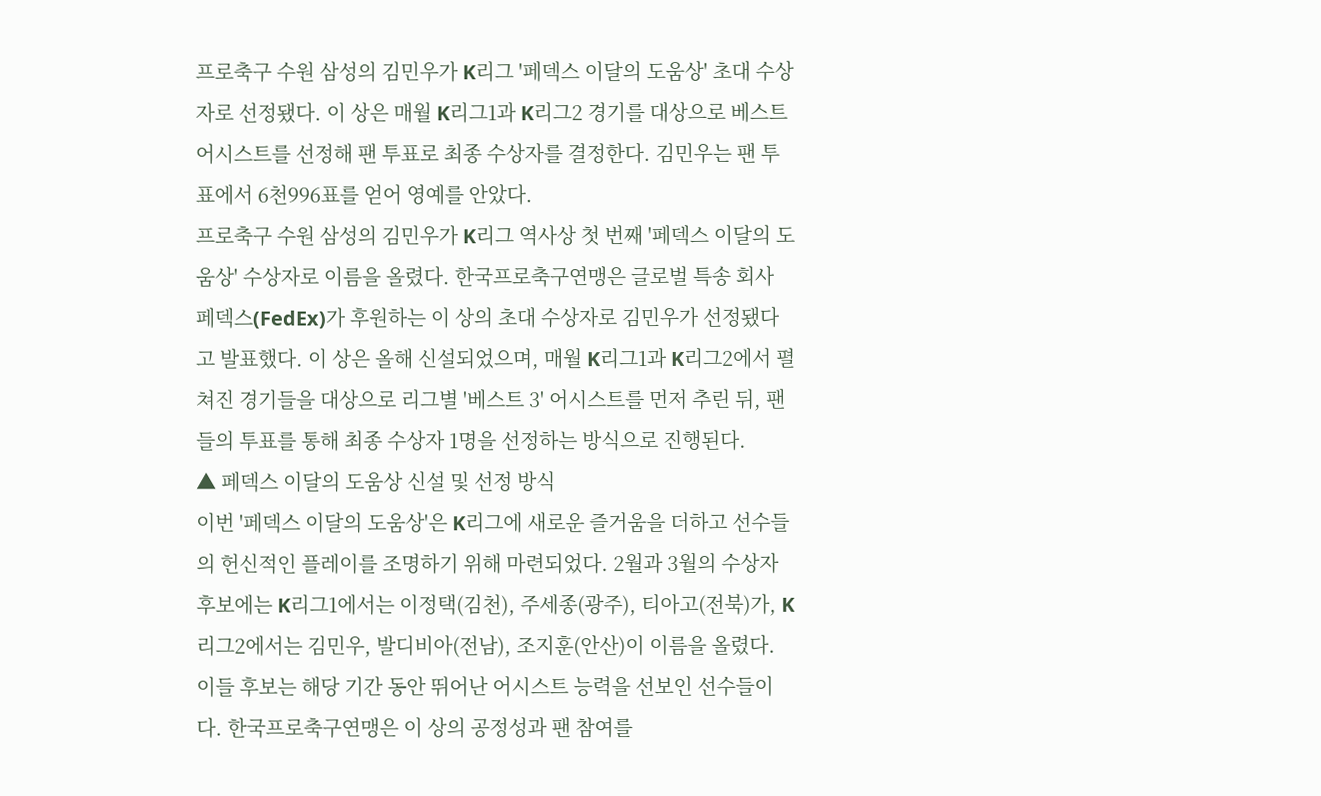프로축구 수원 삼성의 김민우가 K리그 '페덱스 이달의 도움상' 초대 수상자로 선정됐다. 이 상은 매월 K리그1과 K리그2 경기를 대상으로 베스트 어시스트를 선정해 팬 투표로 최종 수상자를 결정한다. 김민우는 팬 투표에서 6천996표를 얻어 영예를 안았다.
프로축구 수원 삼성의 김민우가 K리그 역사상 첫 번째 '페덱스 이달의 도움상' 수상자로 이름을 올렸다. 한국프로축구연맹은 글로벌 특송 회사 페덱스(FedEx)가 후원하는 이 상의 초대 수상자로 김민우가 선정됐다고 발표했다. 이 상은 올해 신설되었으며, 매월 K리그1과 K리그2에서 펼쳐진 경기들을 대상으로 리그별 '베스트 3' 어시스트를 먼저 추린 뒤, 팬들의 투표를 통해 최종 수상자 1명을 선정하는 방식으로 진행된다.
▲ 페덱스 이달의 도움상 신설 및 선정 방식
이번 '페덱스 이달의 도움상'은 K리그에 새로운 즐거움을 더하고 선수들의 헌신적인 플레이를 조명하기 위해 마련되었다. 2월과 3월의 수상자 후보에는 K리그1에서는 이정택(김천), 주세종(광주), 티아고(전북)가, K리그2에서는 김민우, 발디비아(전남), 조지훈(안산)이 이름을 올렸다. 이들 후보는 해당 기간 동안 뛰어난 어시스트 능력을 선보인 선수들이다. 한국프로축구연맹은 이 상의 공정성과 팬 참여를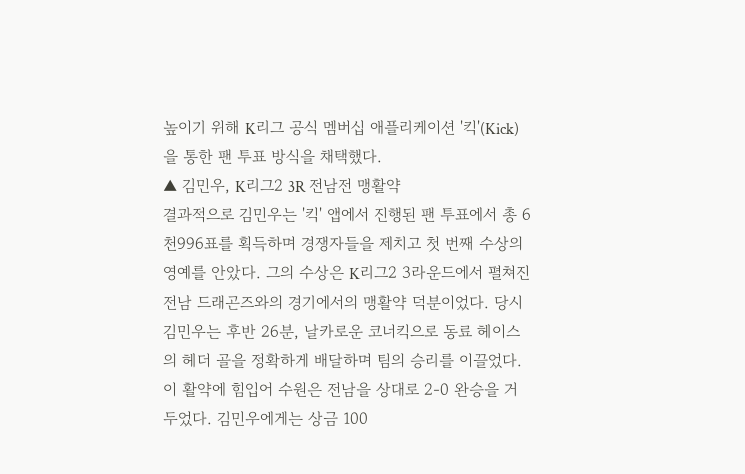높이기 위해 K리그 공식 멤버십 애플리케이션 '킥'(Kick)을 통한 팬 투표 방식을 채택했다.
▲ 김민우, K리그2 3R 전남전 맹활약
결과적으로 김민우는 '킥' 앱에서 진행된 팬 투표에서 총 6천996표를 획득하며 경쟁자들을 제치고 첫 번째 수상의 영예를 안았다. 그의 수상은 K리그2 3라운드에서 펼쳐진 전남 드래곤즈와의 경기에서의 맹활약 덕분이었다. 당시 김민우는 후반 26분, 날카로운 코너킥으로 동료 헤이스의 헤더 골을 정확하게 배달하며 팀의 승리를 이끌었다. 이 활약에 힘입어 수원은 전남을 상대로 2-0 완승을 거두었다. 김민우에게는 상금 100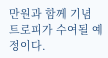만원과 함께 기념 트로피가 수여될 예정이다.